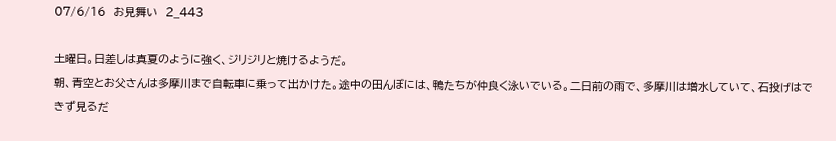07/6/16  お見舞い  2_443

土曜日。日差しは真夏のように強く、ジリジリと焼けるようだ。
朝、青空とお父さんは多摩川まで自転車に乗って出かけた。途中の田んぼには、鴨たちが仲良く泳いでいる。二日前の雨で、多摩川は増水していて、石投げはできず見るだ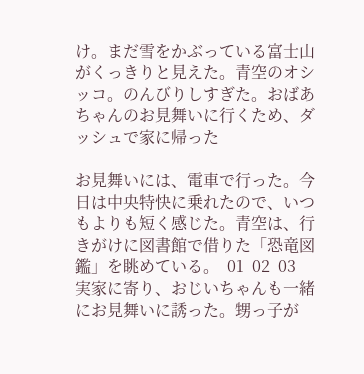け。まだ雪をかぶっている富士山がくっきりと見えた。青空のオシッコ。のんびりしすぎた。おばあちゃんのお見舞いに行くため、ダッシュで家に帰った

お見舞いには、電車で行った。今日は中央特快に乗れたので、いつもよりも短く感じた。青空は、行きがけに図書館で借りた「恐竜図鑑」を眺めている。  01  02  03
実家に寄り、おじいちゃんも一緒にお見舞いに誘った。甥っ子が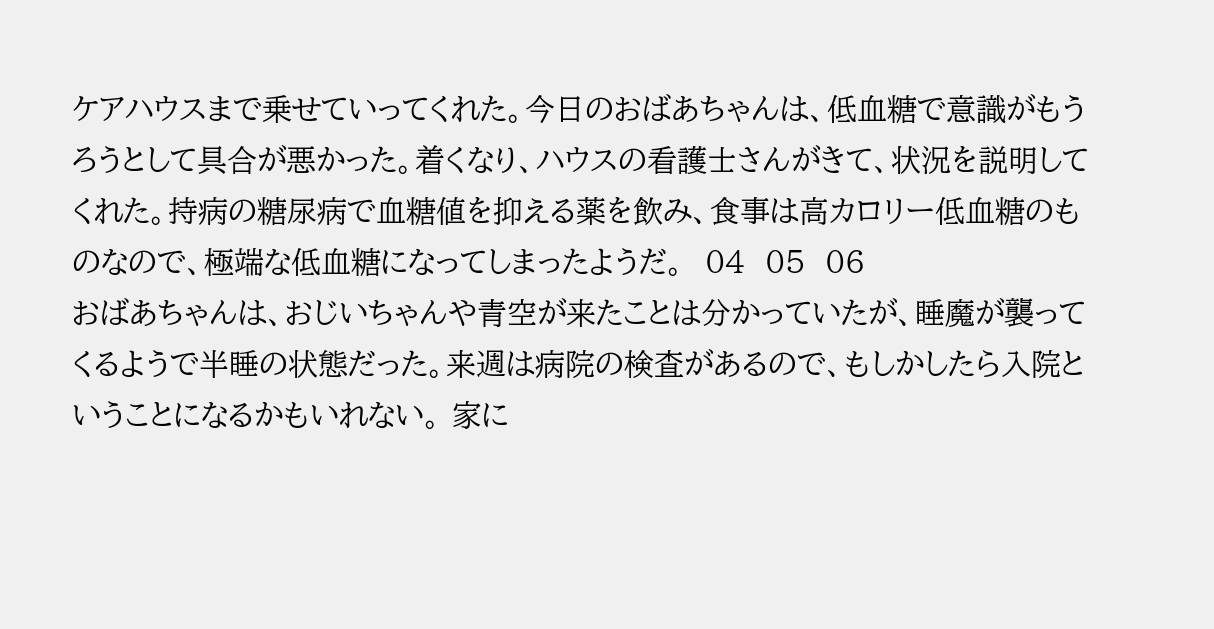ケアハウスまで乗せていってくれた。今日のおばあちゃんは、低血糖で意識がもうろうとして具合が悪かった。着くなり、ハウスの看護士さんがきて、状況を説明してくれた。持病の糖尿病で血糖値を抑える薬を飲み、食事は高カロリー低血糖のものなので、極端な低血糖になってしまったようだ。  04  05  06
おばあちゃんは、おじいちゃんや青空が来たことは分かっていたが、睡魔が襲ってくるようで半睡の状態だった。来週は病院の検査があるので、もしかしたら入院ということになるかもいれない。 家に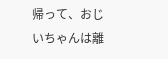帰って、おじいちゃんは離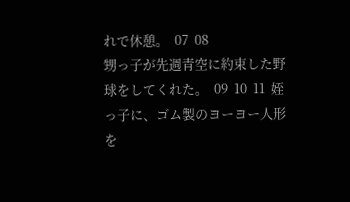れで休憩。  07  08
甥っ子が先週青空に約束した野球をしてくれた。  09  10  11  姪っ子に、ゴム製のヨーヨー人形を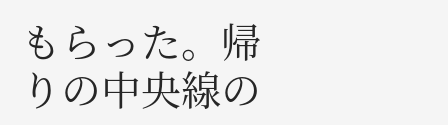もらった。帰りの中央線の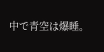中で青空は爆睡。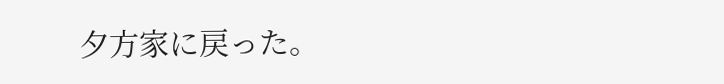夕方家に戻った。